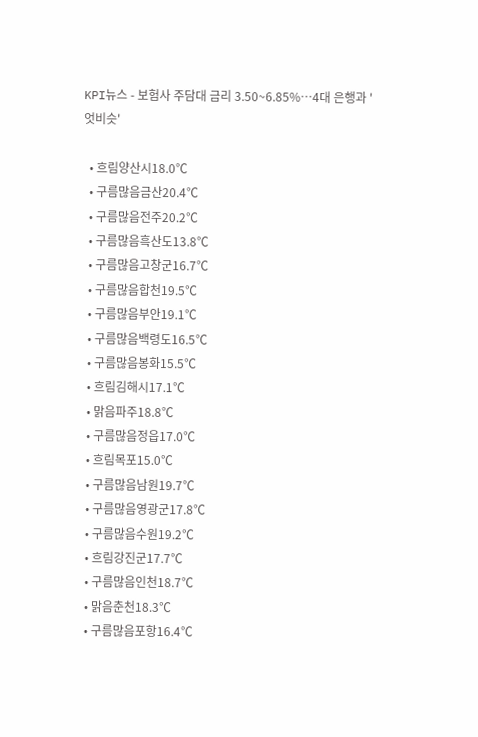KPI뉴스 - 보험사 주담대 금리 3.50~6.85%…4대 은행과 '엇비슷'

  • 흐림양산시18.0℃
  • 구름많음금산20.4℃
  • 구름많음전주20.2℃
  • 구름많음흑산도13.8℃
  • 구름많음고창군16.7℃
  • 구름많음합천19.5℃
  • 구름많음부안19.1℃
  • 구름많음백령도16.5℃
  • 구름많음봉화15.5℃
  • 흐림김해시17.1℃
  • 맑음파주18.8℃
  • 구름많음정읍17.0℃
  • 흐림목포15.0℃
  • 구름많음남원19.7℃
  • 구름많음영광군17.8℃
  • 구름많음수원19.2℃
  • 흐림강진군17.7℃
  • 구름많음인천18.7℃
  • 맑음춘천18.3℃
  • 구름많음포항16.4℃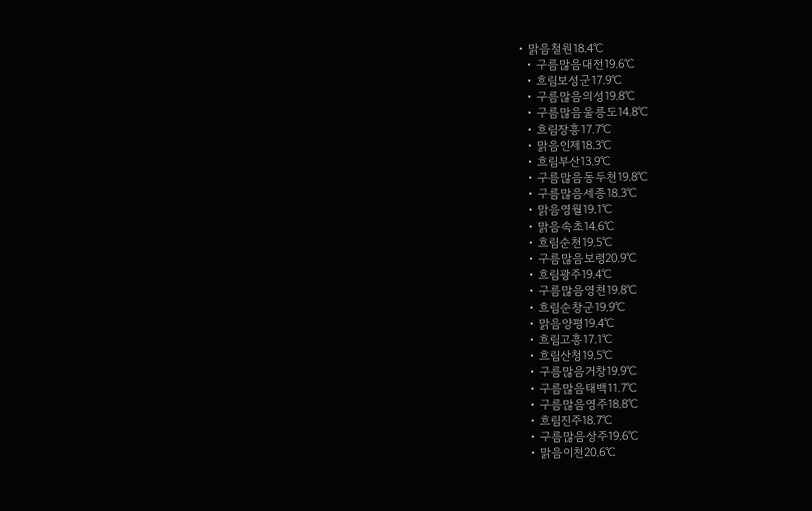• 맑음철원18.4℃
  • 구름많음대전19.6℃
  • 흐림보성군17.9℃
  • 구름많음의성19.8℃
  • 구름많음울릉도14.8℃
  • 흐림장흥17.7℃
  • 맑음인제18.3℃
  • 흐림부산13.9℃
  • 구름많음동두천19.8℃
  • 구름많음세종18.3℃
  • 맑음영월19.1℃
  • 맑음속초14.6℃
  • 흐림순천19.5℃
  • 구름많음보령20.9℃
  • 흐림광주19.4℃
  • 구름많음영천19.8℃
  • 흐림순창군19.9℃
  • 맑음양평19.4℃
  • 흐림고흥17.1℃
  • 흐림산청19.5℃
  • 구름많음거창19.9℃
  • 구름많음태백11.7℃
  • 구름많음영주18.8℃
  • 흐림진주18.7℃
  • 구름많음상주19.6℃
  • 맑음이천20.6℃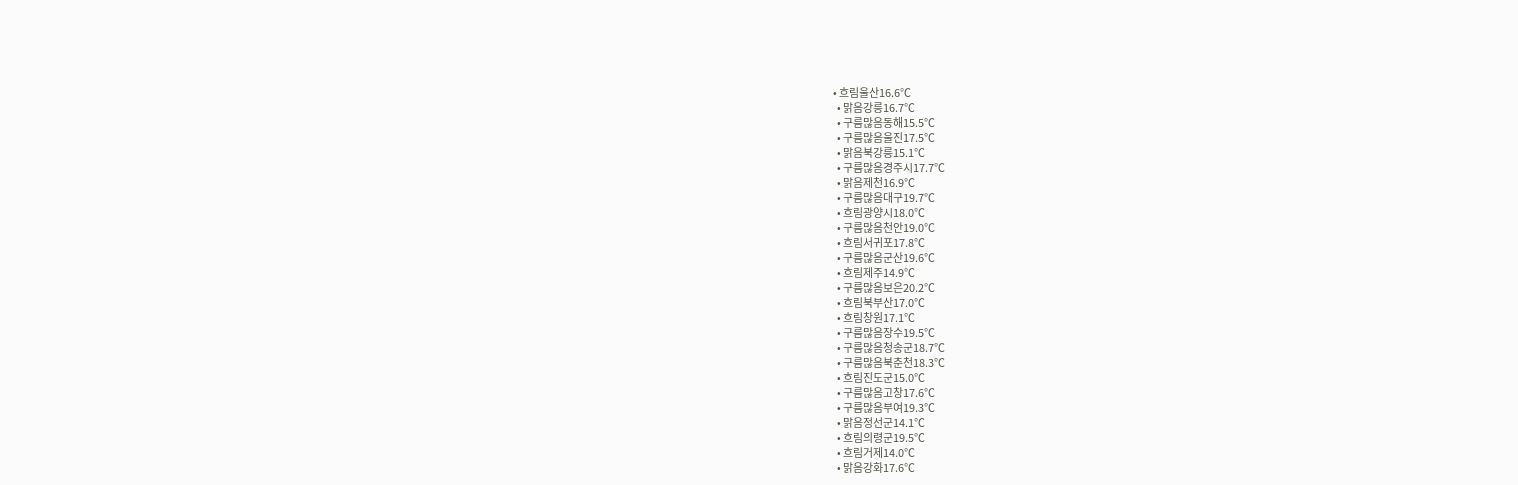• 흐림울산16.6℃
  • 맑음강릉16.7℃
  • 구름많음동해15.5℃
  • 구름많음울진17.5℃
  • 맑음북강릉15.1℃
  • 구름많음경주시17.7℃
  • 맑음제천16.9℃
  • 구름많음대구19.7℃
  • 흐림광양시18.0℃
  • 구름많음천안19.0℃
  • 흐림서귀포17.8℃
  • 구름많음군산19.6℃
  • 흐림제주14.9℃
  • 구름많음보은20.2℃
  • 흐림북부산17.0℃
  • 흐림창원17.1℃
  • 구름많음장수19.5℃
  • 구름많음청송군18.7℃
  • 구름많음북춘천18.3℃
  • 흐림진도군15.0℃
  • 구름많음고창17.6℃
  • 구름많음부여19.3℃
  • 맑음정선군14.1℃
  • 흐림의령군19.5℃
  • 흐림거제14.0℃
  • 맑음강화17.6℃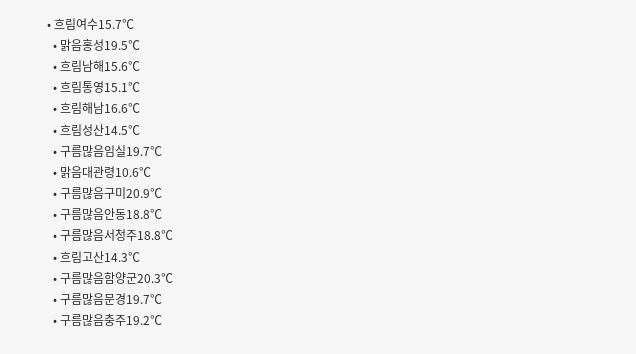• 흐림여수15.7℃
  • 맑음홍성19.5℃
  • 흐림남해15.6℃
  • 흐림통영15.1℃
  • 흐림해남16.6℃
  • 흐림성산14.5℃
  • 구름많음임실19.7℃
  • 맑음대관령10.6℃
  • 구름많음구미20.9℃
  • 구름많음안동18.8℃
  • 구름많음서청주18.8℃
  • 흐림고산14.3℃
  • 구름많음함양군20.3℃
  • 구름많음문경19.7℃
  • 구름많음충주19.2℃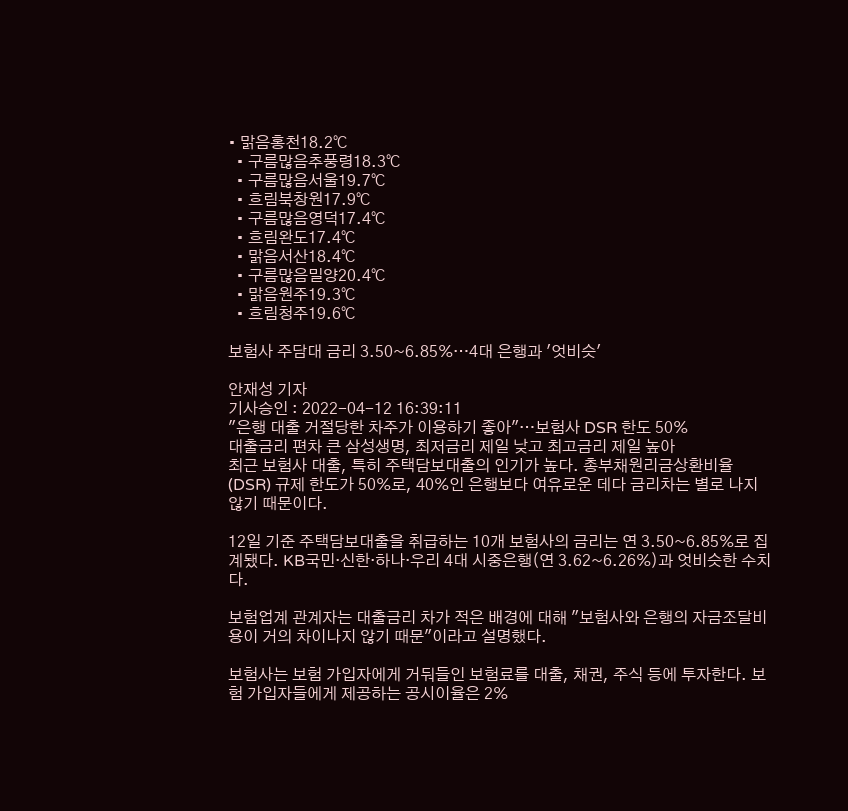• 맑음홍천18.2℃
  • 구름많음추풍령18.3℃
  • 구름많음서울19.7℃
  • 흐림북창원17.9℃
  • 구름많음영덕17.4℃
  • 흐림완도17.4℃
  • 맑음서산18.4℃
  • 구름많음밀양20.4℃
  • 맑음원주19.3℃
  • 흐림청주19.6℃

보험사 주담대 금리 3.50~6.85%…4대 은행과 '엇비슷'

안재성 기자
기사승인 : 2022-04-12 16:39:11
"은행 대출 거절당한 차주가 이용하기 좋아"…보험사 DSR 한도 50%
대출금리 편차 큰 삼성생명, 최저금리 제일 낮고 최고금리 제일 높아
최근 보험사 대출, 특히 주택담보대출의 인기가 높다. 총부채원리금상환비율(DSR) 규제 한도가 50%로, 40%인 은행보다 여유로운 데다 금리차는 별로 나지 않기 때문이다.

12일 기준 주택담보대출을 취급하는 10개 보험사의 금리는 연 3.50~6.85%로 집계됐다. KB국민·신한·하나·우리 4대 시중은행(연 3.62~6.26%)과 엇비슷한 수치다.

보험업계 관계자는 대출금리 차가 적은 배경에 대해 "보험사와 은행의 자금조달비용이 거의 차이나지 않기 때문"이라고 설명했다.

보험사는 보험 가입자에게 거둬들인 보험료를 대출, 채권, 주식 등에 투자한다. 보험 가입자들에게 제공하는 공시이율은 2%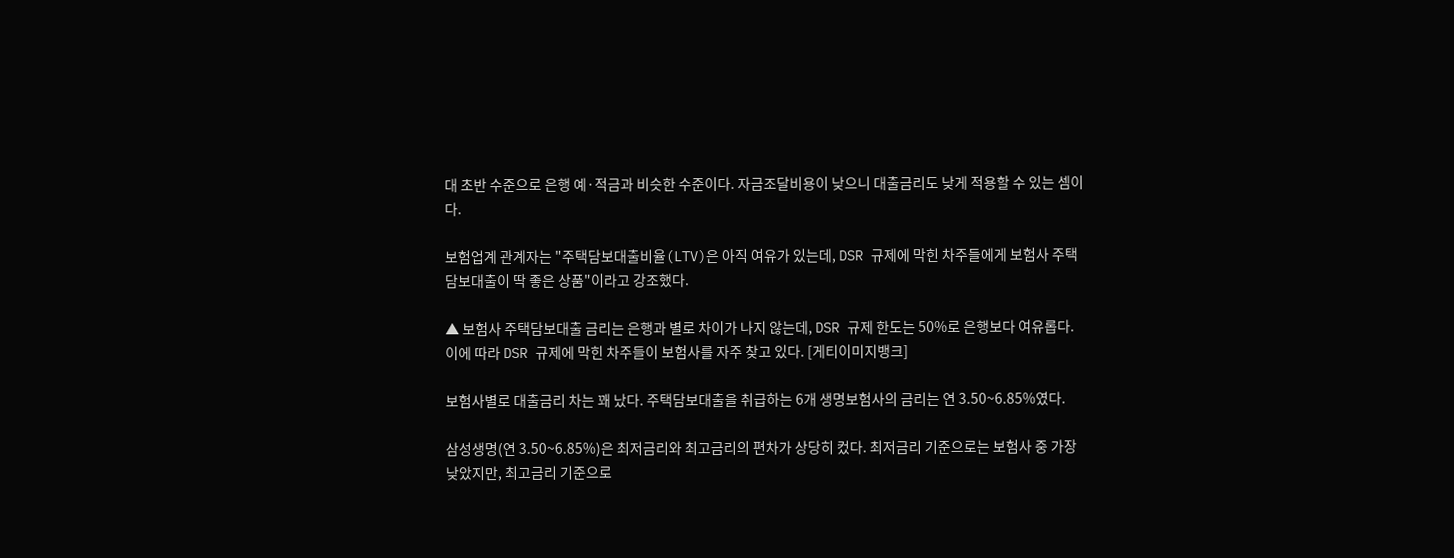대 초반 수준으로 은행 예·적금과 비슷한 수준이다. 자금조달비용이 낮으니 대출금리도 낮게 적용할 수 있는 셈이다.

보험업계 관계자는 "주택담보대출비율(LTV)은 아직 여유가 있는데, DSR 규제에 막힌 차주들에게 보험사 주택담보대출이 딱 좋은 상품"이라고 강조했다.

▲ 보험사 주택담보대출 금리는 은행과 별로 차이가 나지 않는데, DSR 규제 한도는 50%로 은행보다 여유롭다. 이에 따라 DSR 규제에 막힌 차주들이 보험사를 자주 찾고 있다. [게티이미지뱅크]

보험사별로 대출금리 차는 꽤 났다. 주택담보대출을 취급하는 6개 생명보험사의 금리는 연 3.50~6.85%였다.

삼성생명(연 3.50~6.85%)은 최저금리와 최고금리의 편차가 상당히 컸다. 최저금리 기준으로는 보험사 중 가장 낮았지만, 최고금리 기준으로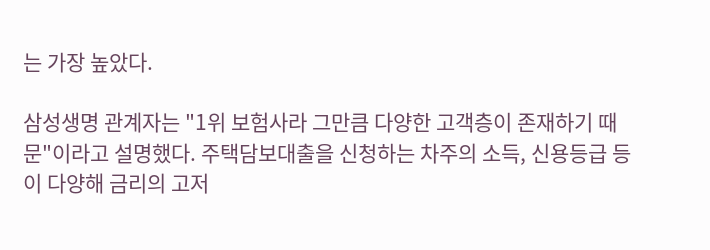는 가장 높았다.

삼성생명 관계자는 "1위 보험사라 그만큼 다양한 고객층이 존재하기 때문"이라고 설명했다. 주택담보대출을 신청하는 차주의 소득, 신용등급 등이 다양해 금리의 고저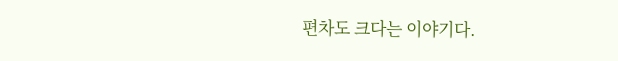편차도 크다는 이야기다.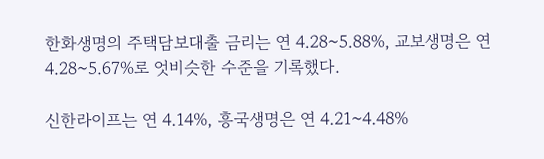한화생명의 주택담보대출 금리는 연 4.28~5.88%, 교보생명은 연 4.28~5.67%로 엇비슷한 수준을 기록했다.

신한라이프는 연 4.14%, 흥국생명은 연 4.21~4.48%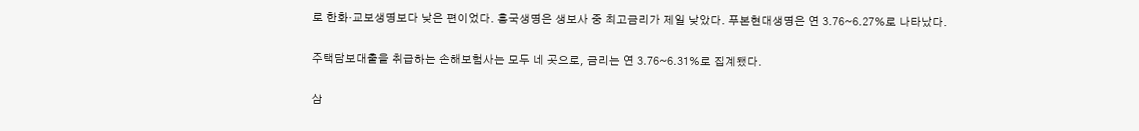로 한화·교보생명보다 낮은 편이었다. 흥국생명은 생보사 중 최고금리가 제일 낮았다. 푸본현대생명은 연 3.76~6.27%로 나타났다.

주택담보대출을 취급하는 손해보험사는 모두 네 곳으로, 금리는 연 3.76~6.31%로 집계됐다.

삼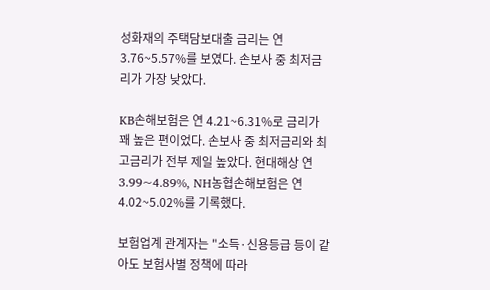성화재의 주택담보대출 금리는 연 3.76~5.57%를 보였다. 손보사 중 최저금리가 가장 낮았다.

KB손해보험은 연 4.21~6.31%로 금리가 꽤 높은 편이었다. 손보사 중 최저금리와 최고금리가 전부 제일 높았다. 현대해상 연 3.99~4.89%, NH농협손해보험은 연 4.02~5.02%를 기록했다.

보험업계 관계자는 "소득·신용등급 등이 같아도 보험사별 정책에 따라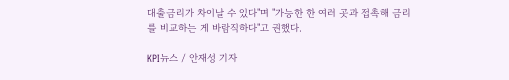대출금리가 차이날 수 있다"며 "가능한 한 여러 곳과 접촉해 금리를 비교하는 게 바람직하다"고 권했다.

KPI뉴스 / 안재성 기자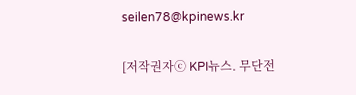seilen78@kpinews.kr

[저작권자ⓒ KPI뉴스. 무단전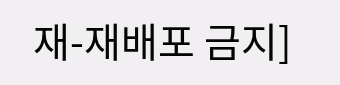재-재배포 금지]